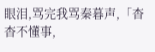眼泪,骂完我骂秦暮声,「杳杳不懂事,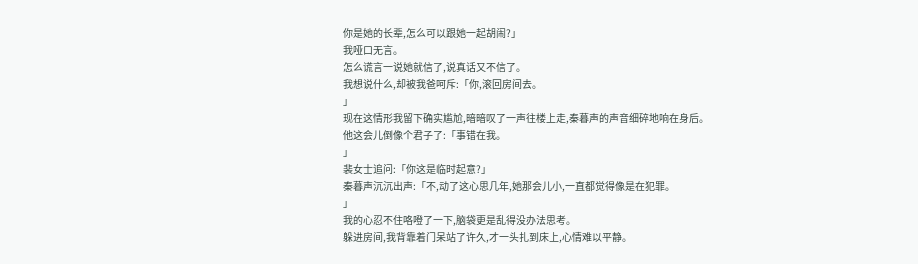你是她的长辈,怎么可以跟她一起胡闹?」
我哑口无言。
怎么谎言一说她就信了,说真话又不信了。
我想说什么,却被我爸呵斥:「你,滚回房间去。
」
现在这情形我留下确实尴尬,暗暗叹了一声往楼上走,秦暮声的声音细碎地响在身后。
他这会儿倒像个君子了:「事错在我。
」
裴女士追问:「你这是临时起意?」
秦暮声沉沉出声:「不,动了这心思几年,她那会儿小,一直都觉得像是在犯罪。
」
我的心忍不住咯噔了一下,脑袋更是乱得没办法思考。
躲进房间,我背靠着门呆站了许久,才一头扎到床上,心情难以平静。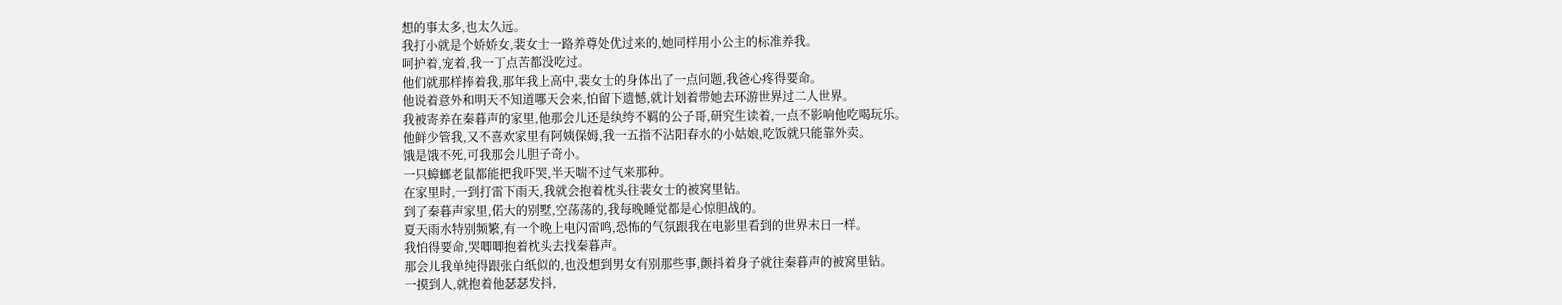想的事太多,也太久远。
我打小就是个娇娇女,裴女士一路养尊处优过来的,她同样用小公主的标准养我。
呵护着,宠着,我一丁点苦都没吃过。
他们就那样捧着我,那年我上高中,裴女士的身体出了一点问题,我爸心疼得要命。
他说着意外和明天不知道哪天会来,怕留下遗憾,就计划着带她去环游世界过二人世界。
我被寄养在秦暮声的家里,他那会儿还是纨绔不羁的公子哥,研究生读着,一点不影响他吃喝玩乐。
他鲜少管我,又不喜欢家里有阿姨保姆,我一五指不沾阳春水的小姑娘,吃饭就只能靠外卖。
饿是饿不死,可我那会儿胆子奇小。
一只蟑螂老鼠都能把我吓哭,半天喘不过气来那种。
在家里时,一到打雷下雨天,我就会抱着枕头往裴女士的被窝里钻。
到了秦暮声家里,偌大的别墅,空荡荡的,我每晚睡觉都是心惊胆战的。
夏天雨水特别频繁,有一个晚上电闪雷鸣,恐怖的气氛跟我在电影里看到的世界末日一样。
我怕得要命,哭唧唧抱着枕头去找秦暮声。
那会儿我单纯得跟张白纸似的,也没想到男女有别那些事,颤抖着身子就往秦暮声的被窝里钻。
一摸到人,就抱着他瑟瑟发抖,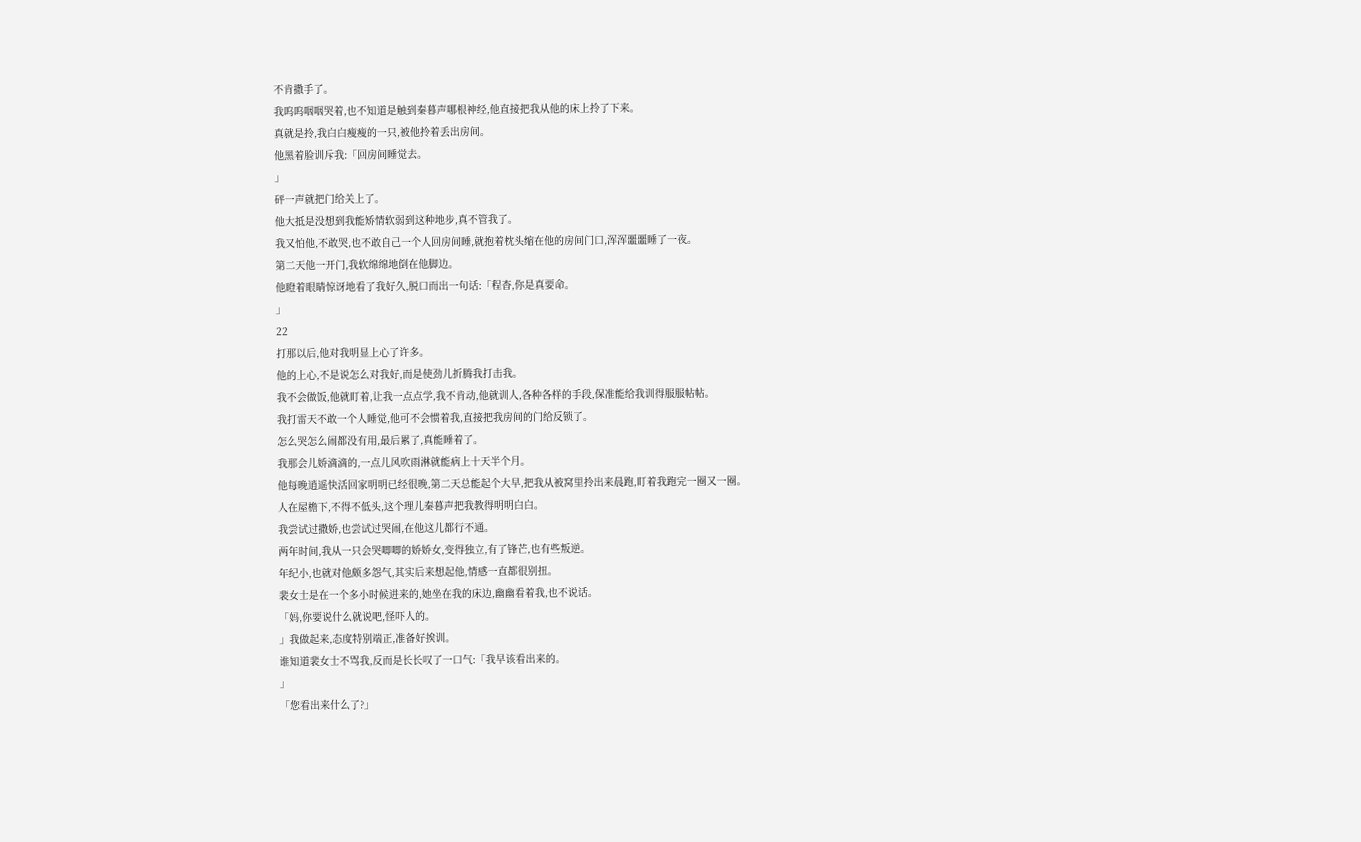不肯撒手了。
我呜呜咽咽哭着,也不知道是触到秦暮声哪根神经,他直接把我从他的床上拎了下来。
真就是拎,我白白瘦瘦的一只,被他拎着丢出房间。
他黑着脸训斥我:「回房间睡觉去。
」
砰一声就把门给关上了。
他大抵是没想到我能矫情软弱到这种地步,真不管我了。
我又怕他,不敢哭,也不敢自己一个人回房间睡,就抱着枕头缩在他的房间门口,浑浑噩噩睡了一夜。
第二天他一开门,我软绵绵地倒在他脚边。
他瞪着眼睛惊讶地看了我好久,脱口而出一句话:「程杳,你是真要命。
」
22
打那以后,他对我明显上心了许多。
他的上心,不是说怎么对我好,而是使劲儿折腾我打击我。
我不会做饭,他就盯着,让我一点点学,我不肯动,他就训人,各种各样的手段,保准能给我训得服服帖帖。
我打雷天不敢一个人睡觉,他可不会惯着我,直接把我房间的门给反锁了。
怎么哭怎么闹都没有用,最后累了,真能睡着了。
我那会儿娇滴滴的,一点儿风吹雨淋就能病上十天半个月。
他每晚逍遥快活回家明明已经很晚,第二天总能起个大早,把我从被窝里拎出来晨跑,盯着我跑完一圈又一圈。
人在屋檐下,不得不低头,这个理儿秦暮声把我教得明明白白。
我尝试过撒娇,也尝试过哭闹,在他这儿都行不通。
两年时间,我从一只会哭唧唧的娇娇女,变得独立,有了锋芒,也有些叛逆。
年纪小,也就对他颇多怨气,其实后来想起他,情感一直都很别扭。
裴女士是在一个多小时候进来的,她坐在我的床边,幽幽看着我,也不说话。
「妈,你要说什么就说吧,怪吓人的。
」我做起来,态度特别端正,准备好挨训。
谁知道裴女士不骂我,反而是长长叹了一口气:「我早该看出来的。
」
「您看出来什么了?」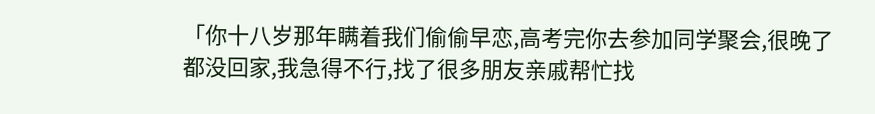「你十八岁那年瞒着我们偷偷早恋,高考完你去参加同学聚会,很晚了都没回家,我急得不行,找了很多朋友亲戚帮忙找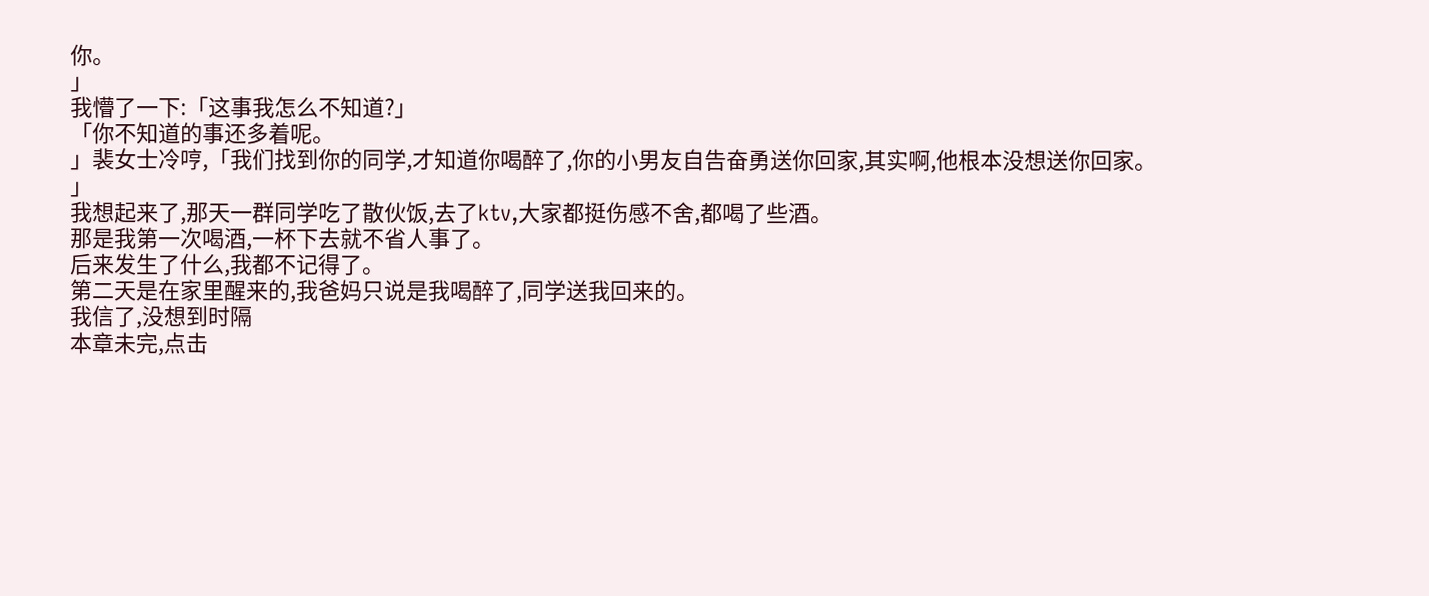你。
」
我懵了一下:「这事我怎么不知道?」
「你不知道的事还多着呢。
」裴女士冷哼,「我们找到你的同学,才知道你喝醉了,你的小男友自告奋勇送你回家,其实啊,他根本没想送你回家。
」
我想起来了,那天一群同学吃了散伙饭,去了ktv,大家都挺伤感不舍,都喝了些酒。
那是我第一次喝酒,一杯下去就不省人事了。
后来发生了什么,我都不记得了。
第二天是在家里醒来的,我爸妈只说是我喝醉了,同学送我回来的。
我信了,没想到时隔
本章未完,点击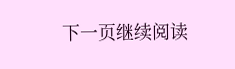下一页继续阅读